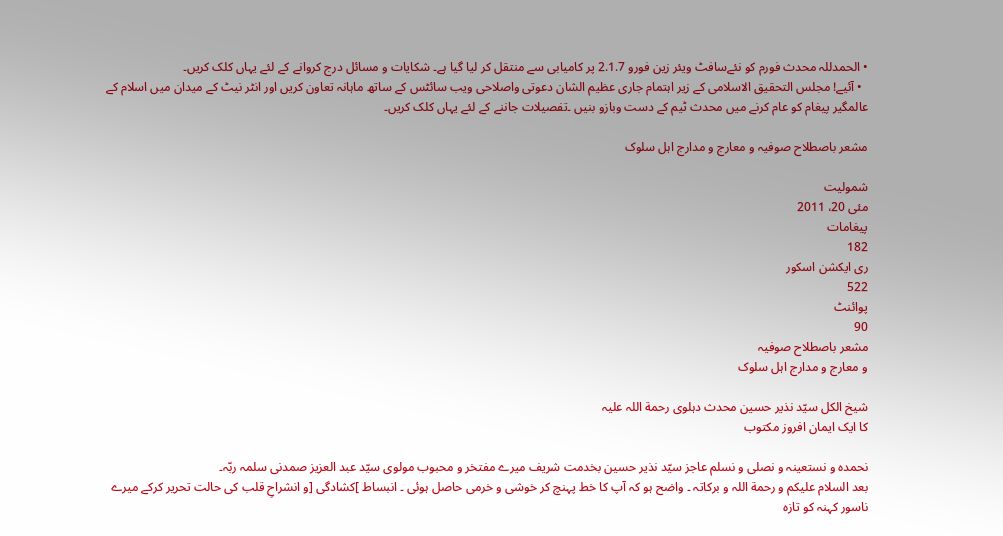• الحمدللہ محدث فورم کو نئےسافٹ ویئر زین فورو 2.1.7 پر کامیابی سے منتقل کر لیا گیا ہے۔ شکایات و مسائل درج کروانے کے لئے یہاں کلک کریں۔
  • آئیے! مجلس التحقیق الاسلامی کے زیر اہتمام جاری عظیم الشان دعوتی واصلاحی ویب سائٹس کے ساتھ ماہانہ تعاون کریں اور انٹر نیٹ کے میدان میں اسلام کے عالمگیر پیغام کو عام کرنے میں محدث ٹیم کے دست وبازو بنیں ۔تفصیلات جاننے کے لئے یہاں کلک کریں۔

مشعر باصطلاح صوفیہ و معارج و مدارج اہل سلوک

شمولیت
مئی 20، 2011
پیغامات
182
ری ایکشن اسکور
522
پوائنٹ
90
مشعر باصطلاح صوفیہ
و معارج و مدارج اہل سلوک

شیخ الکل سیّد نذیر حسین محدث دہلوی رحمة اللہ علیہ
کا ایک ایمان افروز مکتوب

نحمدہ و نستعینہ و نصلی و نسلم عاجز سیّد نذیر حسین بخدمت شریف میرے مفتخر و محبوب مولوی سیّد عبد العزیز صمدنی سلمہ ربّہ۔
بعد السلام علیکم و رحمة اللہ و برکاتہ ۔ واضح ہو کہ آپ کا خط پہنچ کر خوشی و خرمی حاصل ہوئی ۔ انبساط ]کشادگی [و انشراحِ قلب کی حالت تحریر کرکے میرے ناسور کہنہ کو تازہ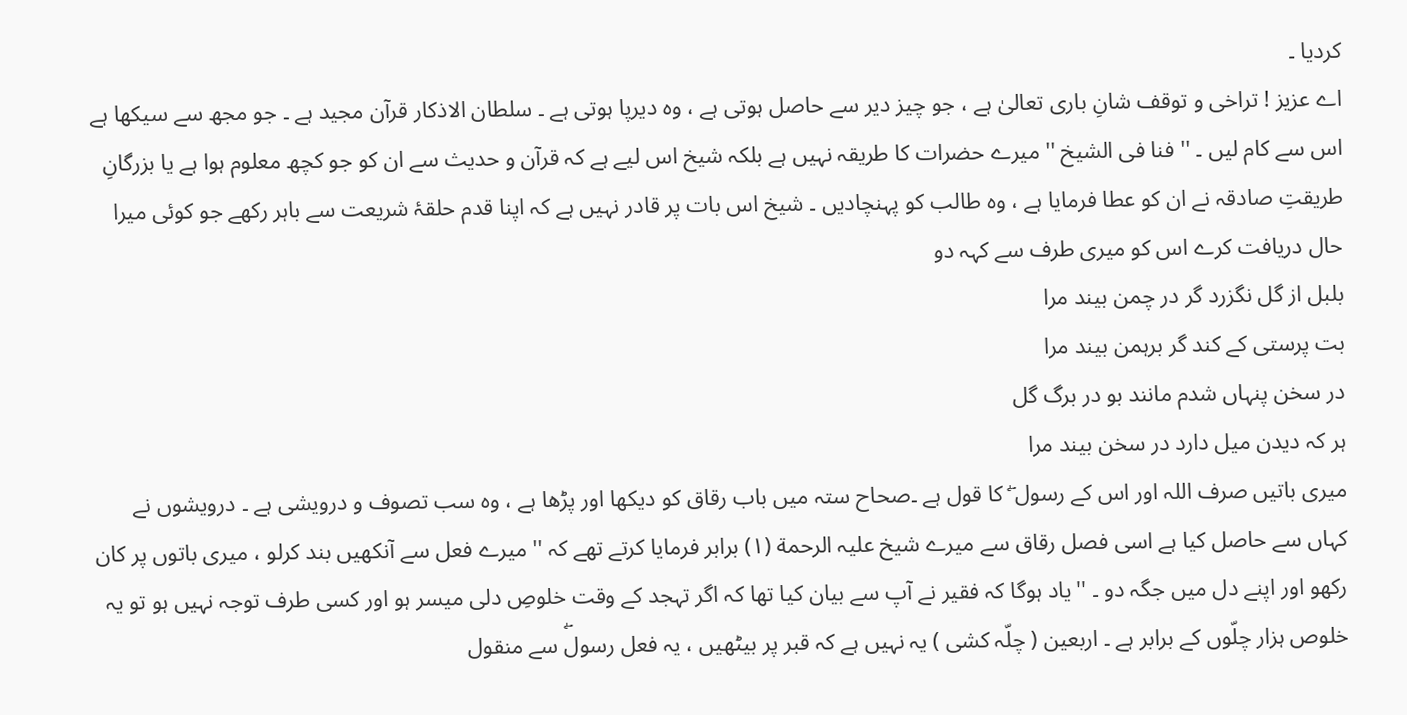کردیا ۔
اے عزیز ! تراخی و توقف شانِ باری تعالیٰ ہے ، جو چیز دیر سے حاصل ہوتی ہے ، وہ دیرپا ہوتی ہے ۔ سلطان الاذکار قرآن مجید ہے ۔ جو مجھ سے سیکھا ہے اس سے کام لیں ۔ '' فنا فی الشیخ '' میرے حضرات کا طریقہ نہیں ہے بلکہ شیخ اس لیے ہے کہ قرآن و حدیث سے ان کو جو کچھ معلوم ہوا ہے یا بزرگانِ طریقتِ صادقہ نے ان کو عطا فرمایا ہے ، وہ طالب کو پہنچادیں ۔ شیخ اس بات پر قادر نہیں ہے کہ اپنا قدم حلقۂ شریعت سے باہر رکھے جو کوئی میرا حال دریافت کرے اس کو میری طرف سے کہہ دو
بلبل از گل نگزرد گر در چمن بیند مرا
بت پرستی کے کند گر برہمن بیند مرا
در سخن پنہاں شدم مانند بو در برگ گل
ہر کہ دیدن میل دارد در سخن بیند مرا
میری باتیں صرف اللہ اور اس کے رسول ۖ کا قول ہے ۔صحاح ستہ میں باب رقاق کو دیکھا اور پڑھا ہے ، وہ سب تصوف و درویشی ہے ۔ درویشوں نے کہاں سے حاصل کیا ہے اسی فصل رقاق سے میرے شیخ علیہ الرحمة (١) برابر فرمایا کرتے تھے کہ ''میرے فعل سے آنکھیں بند کرلو ، میری باتوں پر کان رکھو اور اپنے دل میں جگہ دو ۔ ''یاد ہوگا کہ فقیر نے آپ سے بیان کیا تھا کہ اگر تہجد کے وقت خلوصِ دلی میسر ہو اور کسی طرف توجہ نہیں ہو تو یہ خلوص ہزار چلّوں کے برابر ہے ۔ اربعین ( چلّہ کشی ) یہ نہیں ہے کہ قبر پر بیٹھیں ، یہ فعل رسولۖ سے منقول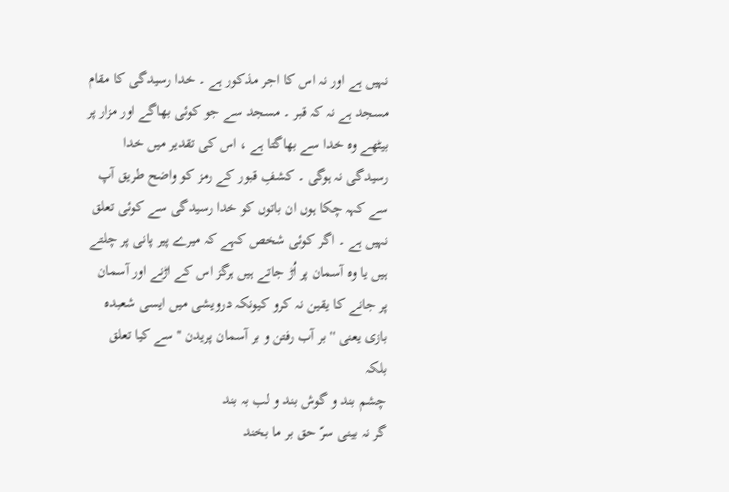نہیں ہے اور نہ اس کا اجر مذکور ہے ۔ خدا رسیدگی کا مقام مسجد ہے نہ کہ قبر ۔ مسجد سے جو کوئی بھاگے اور مزار پر بیٹھے وہ خدا سے بھاگتا ہے ، اس کی تقدیر میں خدا رسیدگی نہ ہوگی ۔ کشفِ قبور کے رمز کو واضح طریق آپ سے کہہ چکا ہوں ان باتوں کو خدا رسیدگی سے کوئی تعلق نہیں ہے ۔ اگر کوئی شخص کہے کہ میرے پیر پانی پر چلتے ہیں یا وہ آسمان پر اُڑ جاتے ہیں ہرگز اس کے اڑنے اور آسمان پر جانے کا یقین نہ کرو کیونکہ درویشی میں ایسی شعبدہ بازی یعنی '' بر آب رفتن و بر آسمان پریدن ''سے کیا تعلق بلکہ
چشم بند و گوش بند و لب بہ بند
گر نہ بینی سرّ حق بر ما بخند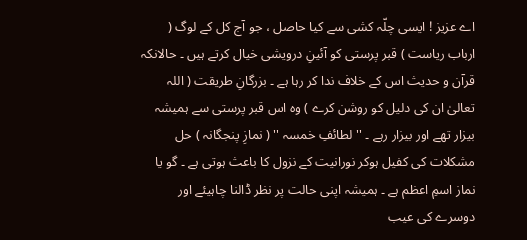اے عزیز ! ایسی چلّہ کشی سے کیا حاصل ، جو آج کل کے لوگ ( ارباب ریاست ) قبر پرستی کو آئینِ درویشی خیال کرتے ہیں ۔ حالانکہ قرآن و حدیث اس کے خلاف ندا کر رہا ہے ۔ بزرگانِ طریقت ( اللہ تعالیٰ ان کی دلیل کو روشن کرے ) وہ اس قبر پرستی سے ہمیشہ بیزار تھے اور بیزار رہے ۔ '' لطائفِ خمسہ '' ( نمازِ پنجگانہ ) حل مشکلات کی کفیل ہوکر نورانیت کے نزول کا باعث ہوتی ہے ۔ گو یا نماز اسمِ اعظم ہے ۔ ہمیشہ اپنی حالت پر نظر ڈالنا چاہیئے اور دوسرے کی عیب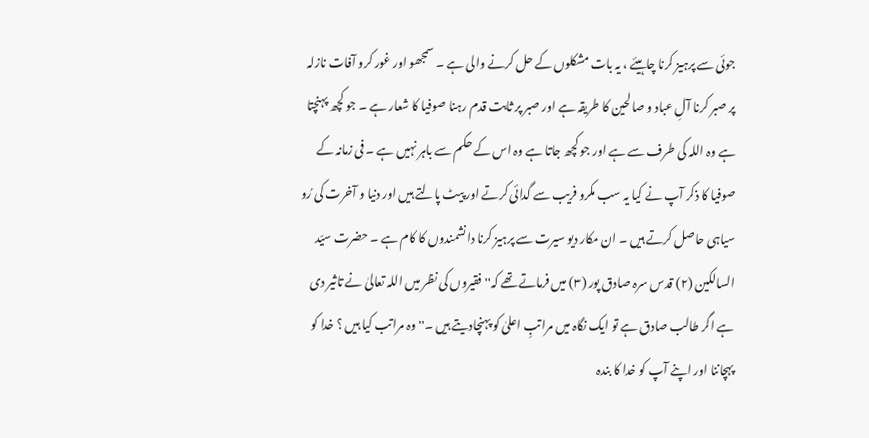جوئی سے پرہیز کرنا چاہیئے ، یہ بات مشکلوں کے حل کرنے والی ہے ۔ سمجھو اور غور کرو آفات نازلہ پر صبر کرنا آلِ عباد و صالحین کا طریقہ ہے اور صبر پر ثابت قدم رہنا صوفیا کا شعار ہے ۔ جو کچھ پہنچتا ہے وہ اللہ کی طرف سے ہے اور جو کچھ جاتا ہے وہ اس کے حکم سے باہر نہیں ہے ۔ فی زمانہ کے صوفیا کا ذکر آپ نے کیا یہ سب مکرو فریب سے گدائی کرتے اور پیٹ پالتے ہیں اور دنیا و آخرت کی رُو سیاہی حاصل کرتے ہیں ۔ ان مکار دیو سیرت سے پرہیز کرنا دانشمندوں کا کام ہے ۔ حضرت سیّد السالکین (٢) قدس سرہ صادق پور (٣) میں فرماتے تھے کہ'' فقیروں کی نظر میں اللہ تعالیٰ نے تاثیر دی ہے اگر طالب صادق ہے تو ایک نگاہ میں مراتبِ اعلیٰ کو پہنچادیتے ہیں ۔'' وہ مراتب کیا ہیں ؟ خدا کو پہچاننا اور اپنے آپ کو خدا کا بندہ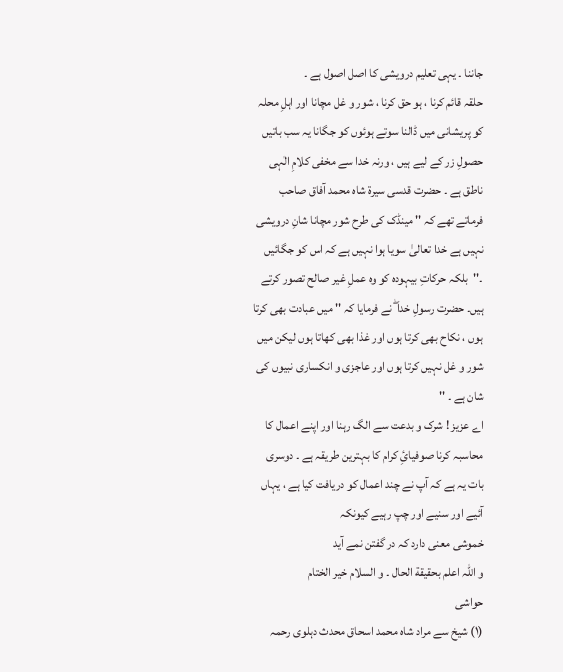جاننا ۔ یہی تعلیم درویشی کا اصل اصول ہے ۔
حلقہ قائم کرنا ، ہو حق کرنا ، شور و غل مچانا اور اہلِ محلہ کو پریشانی میں ڈالنا سوتے ہوئوں کو جگانا یہ سب باتیں حصولِ زر کے لیے ہیں ، ورنہ خدا سے مخفی کلامِ الٰہی ناطق ہے ۔ حضرت قدسی سیرة شاہ محمد آفاق صاحب فرماتے تھے کہ '' مینڈک کی طرح شور مچانا شانِ درویشی نہیں ہے خدا تعالیٰ سویا ہوا نہیں ہے کہ اس کو جگائیں ۔''بلکہ حرکاتِ بیہودہ کو وہ عملِ غیر صالح تصور کرتے ہیں۔ حضرت رسولِ خدا ۖ نے فرمایا کہ '' میں عبادت بھی کرتا ہوں ، نکاح بھی کرتا ہوں اور غذا بھی کھاتا ہوں لیکن میں شور و غل نہیں کرتا ہوں اور عاجزی و انکساری نبیوں کی شان ہے ۔ ''
اے عزیز ! شرک و بدعت سے الگ رہنا اور اپنے اعمال کا محاسبہ کرنا صوفیائِ کرام کا بہترین طریقہ ہے ۔ دوسری بات یہ ہے کہ آپ نے چند اعمال کو دریافت کیا ہے ، یہاں آئیے اور سنیے اور چپ رہیے کیونکہ
خموشی معنی دارد کہ در گفتن نمے آید
و اللہ اعلم بحقیقة الحال ۔ و السلام خیر الختام
حواشی
(١) شیخ سے مراد شاہ محمد اسحاق محدث دہلوی رحمہ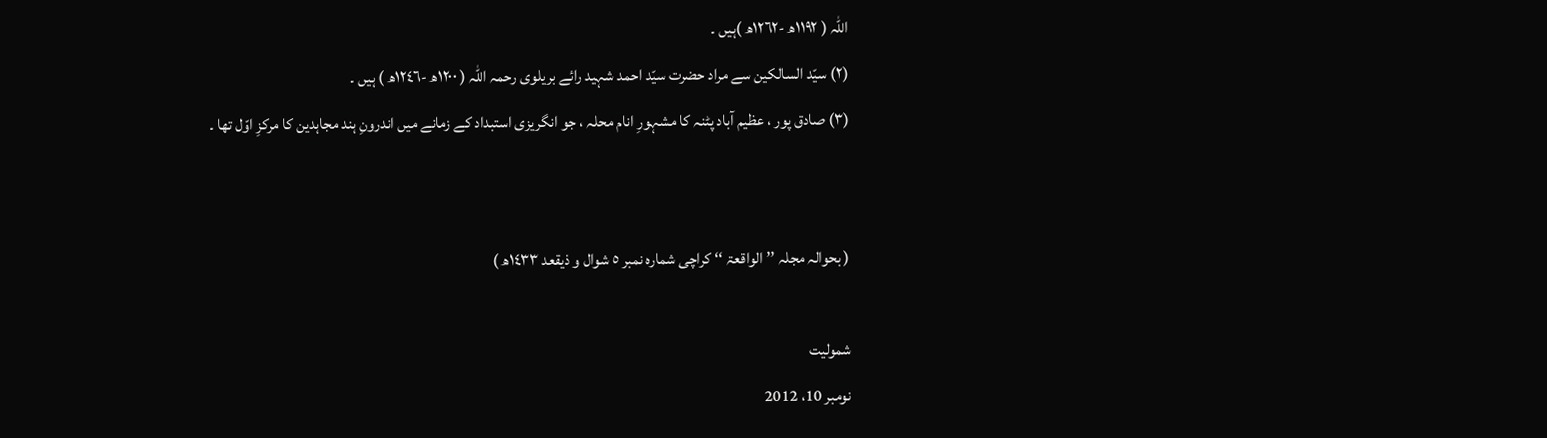اللہ ( ١١٩٢ھ -١٢٦٢ھ )ہیں ۔
(٢) سیّد السالکین سے مراد حضرت سیّد احمد شہید رائے بریلوی رحمہ اللہ ( ١٢٠٠ھ -١٢٤٦ھ ) ہیں ۔
(٣) صادق پور ، عظیم آباد پٹنہ کا مشہورِ انام محلہ ، جو انگریزی استبداد کے زمانے میں اندرونِ ہند مجاہدین کا مرکزِ اوّل تھا ۔


( بحوالہ مجلہ ’’ الواقعۃ ‘‘ کراچی شمارہ نمبر ٥ شوال و ذیقعد ١٤٣٣ھ )

شمولیت
نومبر 10، 2012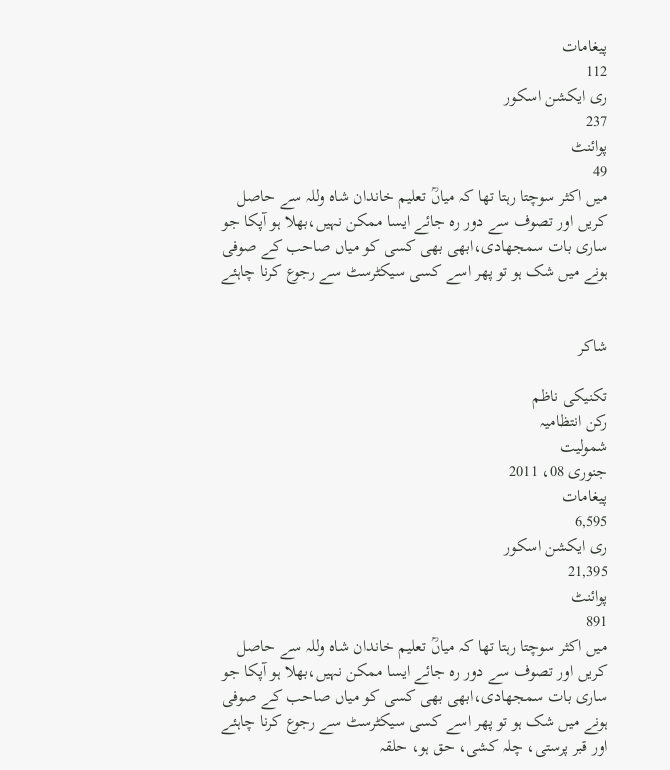پیغامات
112
ری ایکشن اسکور
237
پوائنٹ
49
میں اکثر سوچتا رہتا تھا کہ میاںؒ تعلیم خاندان شاہ وللہ سے حاصل کریں اور تصوف سے دور رہ جائے ایسا ممکن نہیں،بھلا ہو آپکا جو ساری بات سمجھادی،ابھی بھی کسی کو میاں صاحب کے صوفی ہونے میں شک ہو تو پھر اسے کسی سیکٹرسٹ سے رجوع کرنا چاہئے


شاکر

تکنیکی ناظم
رکن انتظامیہ
شمولیت
جنوری 08، 2011
پیغامات
6,595
ری ایکشن اسکور
21,395
پوائنٹ
891
میں اکثر سوچتا رہتا تھا کہ میاںؒ تعلیم خاندان شاہ وللہ سے حاصل کریں اور تصوف سے دور رہ جائے ایسا ممکن نہیں،بھلا ہو آپکا جو ساری بات سمجھادی،ابھی بھی کسی کو میاں صاحب کے صوفی ہونے میں شک ہو تو پھر اسے کسی سیکٹرسٹ سے رجوع کرنا چاہئے
اور قبر پرستی، چلہ کشی، حق ہو، حلقہ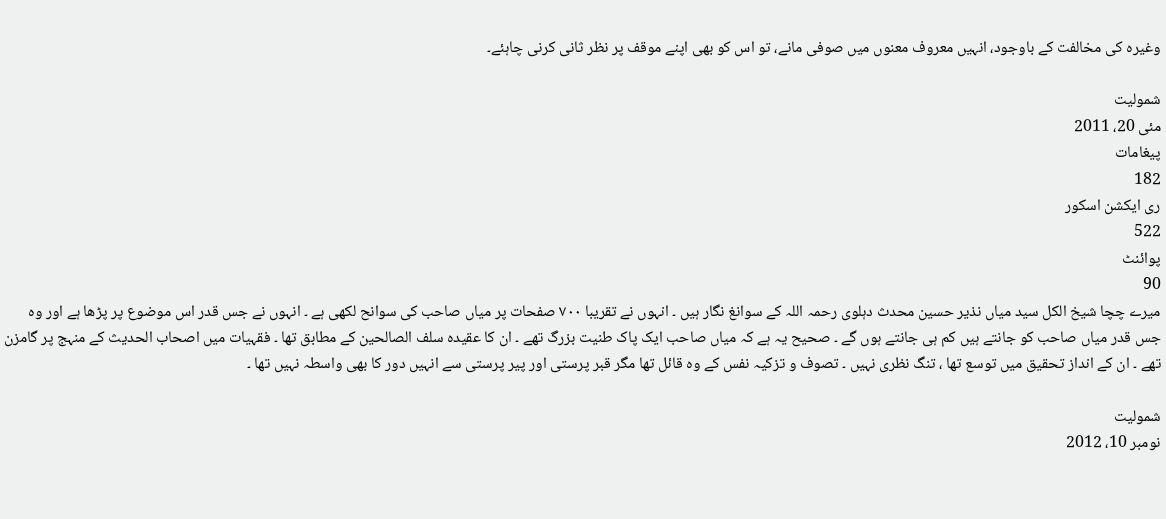وغیرہ کی مخالفت کے باوجود، انہیں معروف معنوں میں صوفی مانے، تو اس کو بھی اپنے موقف پر نظر ثانی کرنی چاہئے۔

شمولیت
مئی 20، 2011
پیغامات
182
ری ایکشن اسکور
522
پوائنٹ
90
میرے چچا شیخ الکل سید میاں نذیر حسین محدث دہلوی رحمہ اللہ کے سوانغ نگار ہیں ۔ انہوں نے تقریبا ٧٠٠ صفحات پر میاں صاحب کی سوانح لکھی ہے ۔ انہوں نے جس قدر اس موضوع پر پڑھا ہے اور وہ جس قدر میاں صاحب کو جانتے ہیں کم ہی جانتے ہوں گے ۔ صحیح یہ ہے کہ میاں صاحب ایک پاک طنیت بزرگ تھے ۔ ان کا عقیدہ سلف الصالحین کے مطابق تھا ۔ فقہیات میں اصحاب الحدیث کے منہج پر گامزن تھے ۔ ان کے انداز تحقیق میں توسع تھا ، تنگ نظری نہیں ۔ تصوف و تزکیہ نفس کے وہ قائل تھا مگر قبر پرستی اور پیر پرستی سے انہیں دور کا بھی واسطہ نہیں تھا ۔

شمولیت
نومبر 10، 2012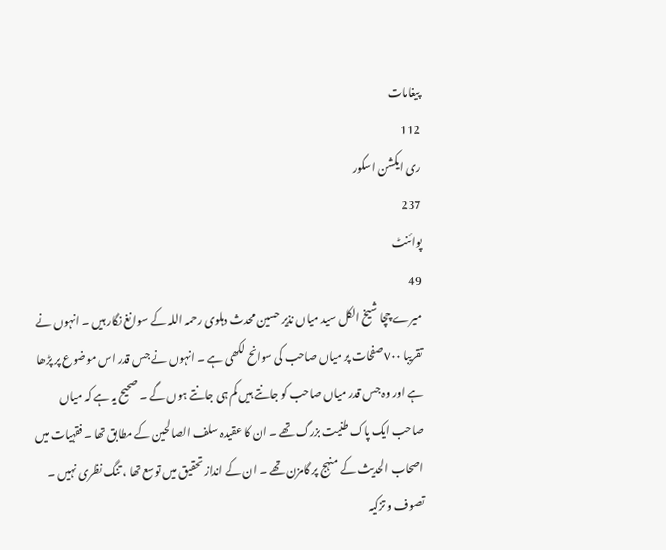پیغامات
112
ری ایکشن اسکور
237
پوائنٹ
49
میرے چچا شیخ الکل سید میاں نذیر حسین محدث دہلوی رحمہ اللہ کے سوانغ نگار ہیں ۔ انہوں نے تقریبا ٧٠٠ صفحات پر میاں صاحب کی سوانح لکھی ہے ۔ انہوں نے جس قدر اس موضوع پر پڑھا ہے اور وہ جس قدر میاں صاحب کو جانتے ہیں کم ہی جانتے ہوں گے ۔ صحیح یہ ہے کہ میاں صاحب ایک پاک طنیت بزرگ تھے ۔ ان کا عقیدہ سلف الصالحین کے مطابق تھا ۔ فقہیات میں اصحاب الحدیث کے منہج پر گامزن تھے ۔ ان کے انداز تحقیق میں توسع تھا ، تنگ نظری نہیں ۔ تصوف و تزکیہ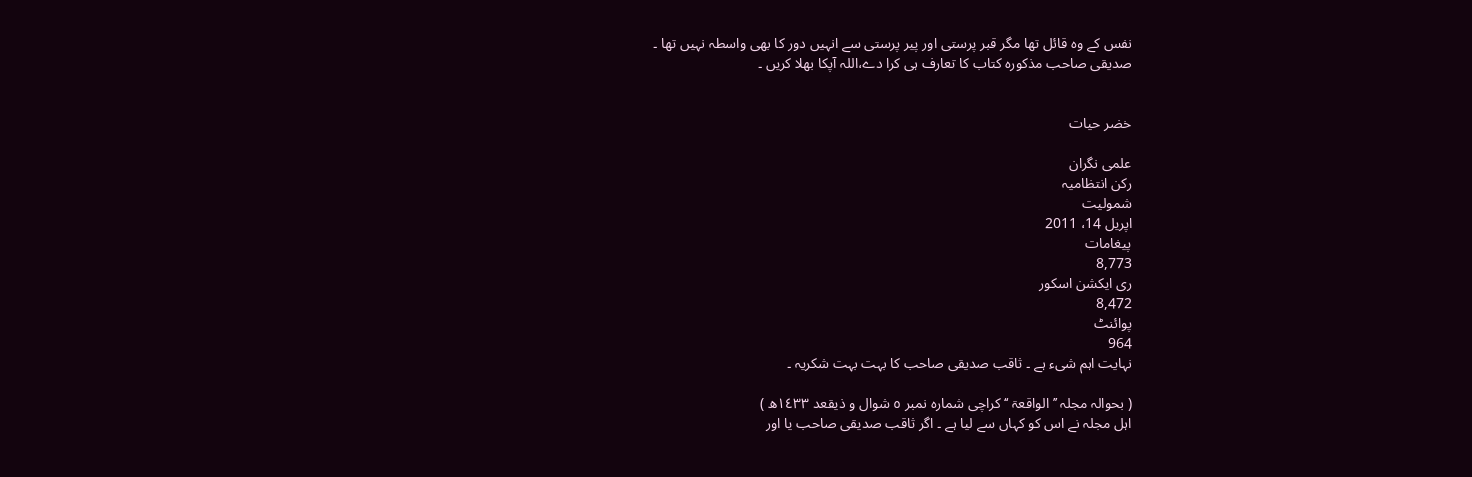نفس کے وہ قائل تھا مگر قبر پرستی اور پیر پرستی سے انہیں دور کا بھی واسطہ نہیں تھا ۔
صدیقی صاحب مذکورہ کتاب کا تعارف ہی کرا دے،اللہ آپکا بھلا کریں ۔


خضر حیات

علمی نگران
رکن انتظامیہ
شمولیت
اپریل 14، 2011
پیغامات
8,773
ری ایکشن اسکور
8,472
پوائنٹ
964
نہایت اہم شیء ہے ۔ ثاقب صدیقی صاحب کا بہت بہت شکریہ ۔

( بحوالہ مجلہ ’’ الواقعۃ ‘‘ کراچی شمارہ نمبر ٥ شوال و ذیقعد ١٤٣٣ھ )
اہل مجلہ نے اس کو کہاں سے لیا ہے ۔ اگر ثاقب صدیقی صاحب یا اور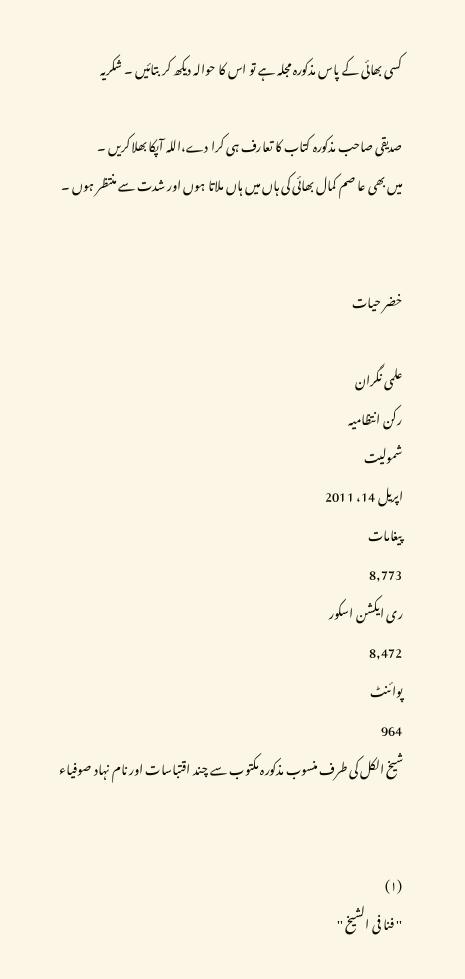کسی بھائی کے پاس مذکورہ مجلہ ہے تو اس کا حوالہ دیکھ کر بتائیں ۔ شکریہ

صدیقی صاحب مذکورہ کتاب کا تعارف ہی کرا دے،اللہ آپکا بھلا کریں ۔
میں بھی عا صم کمال بھائی کی ہاں میں ہاں ملاتا ہوں اور شدت سے منتظر ہوں ۔


خضر حیات

علمی نگران
رکن انتظامیہ
شمولیت
اپریل 14، 2011
پیغامات
8,773
ری ایکشن اسکور
8,472
پوائنٹ
964
شیخ الکل کی طرف منسوب مذکورہ مکتوب سے چند اقتباسات اور نام نہاد صوفیاء


(١)
'' فنا فی الشیخ ''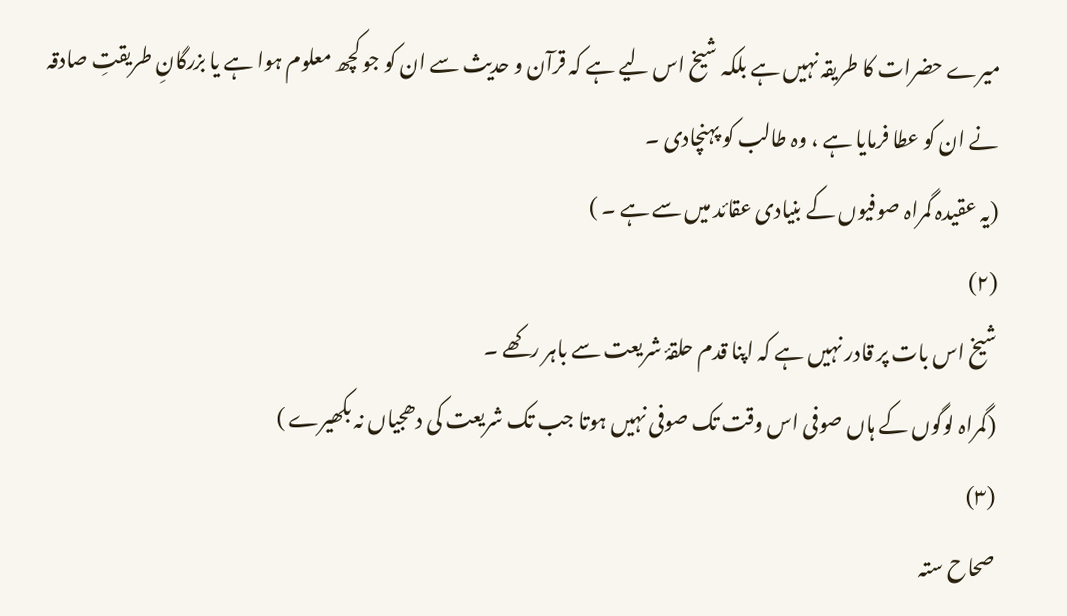میرے حضرات کا طریقہ نہیں ہے بلکہ شیخ اس لیے ہے کہ قرآن و حدیث سے ان کو جو کچھ معلوم ہوا ہے یا بزرگانِ طریقتِ صادقہ نے ان کو عطا فرمایا ہے ، وہ طالب کو پہنچادی ۔
(یہ عقیدہ گمراہ صوفیوں کے بنیادی عقائد میں سے ہے ۔ )
(٢)
شیخ اس بات پر قادر نہیں ہے کہ اپنا قدم حلقۂ شریعت سے باہر رکھے ۔
(گمراہ لوگوں کے ہاں صوفی اس وقت تک صوفی نہیں ہوتا جب تک شریعت کی دھجیاں نہ بکھیرے )
(٣)
صحاح ستہ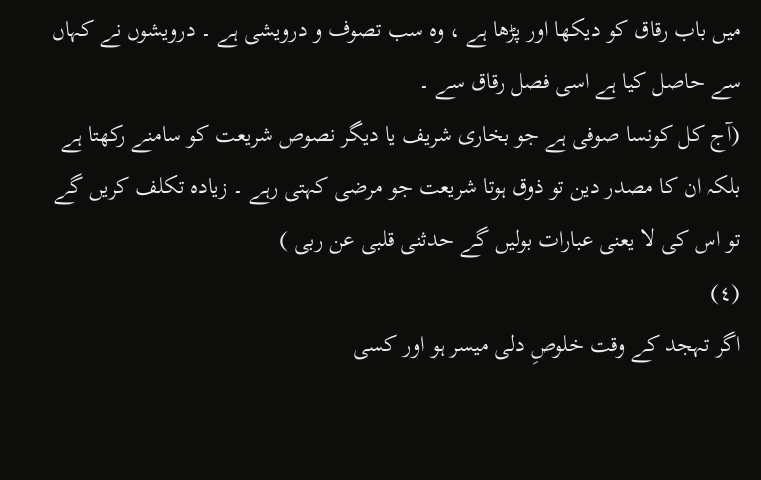میں باب رقاق کو دیکھا اور پڑھا ہے ، وہ سب تصوف و درویشی ہے ۔ درویشوں نے کہاں سے حاصل کیا ہے اسی فصل رقاق سے ۔
(آج کل کونسا صوفی ہے جو بخاری شریف یا دیگر نصوص شریعت کو سامنے رکھتا ہے بلکہ ان کا مصدر دین تو ذوق ہوتا شریعت جو مرضی کہتی رہے ۔ زیادہ تکلف کریں گے تو اس کی لا یعنی عبارات بولیں گے حدثنی قلبی عن ربی )
(٤)
اگر تہجد کے وقت خلوصِ دلی میسر ہو اور کسی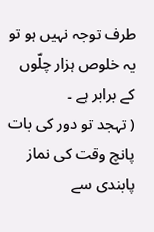طرف توجہ نہیں ہو تو یہ خلوص ہزار چلّوں کے برابر ہے ۔
( تہجد تو دور کی بات پانچ وقت کی نماز پابندی سے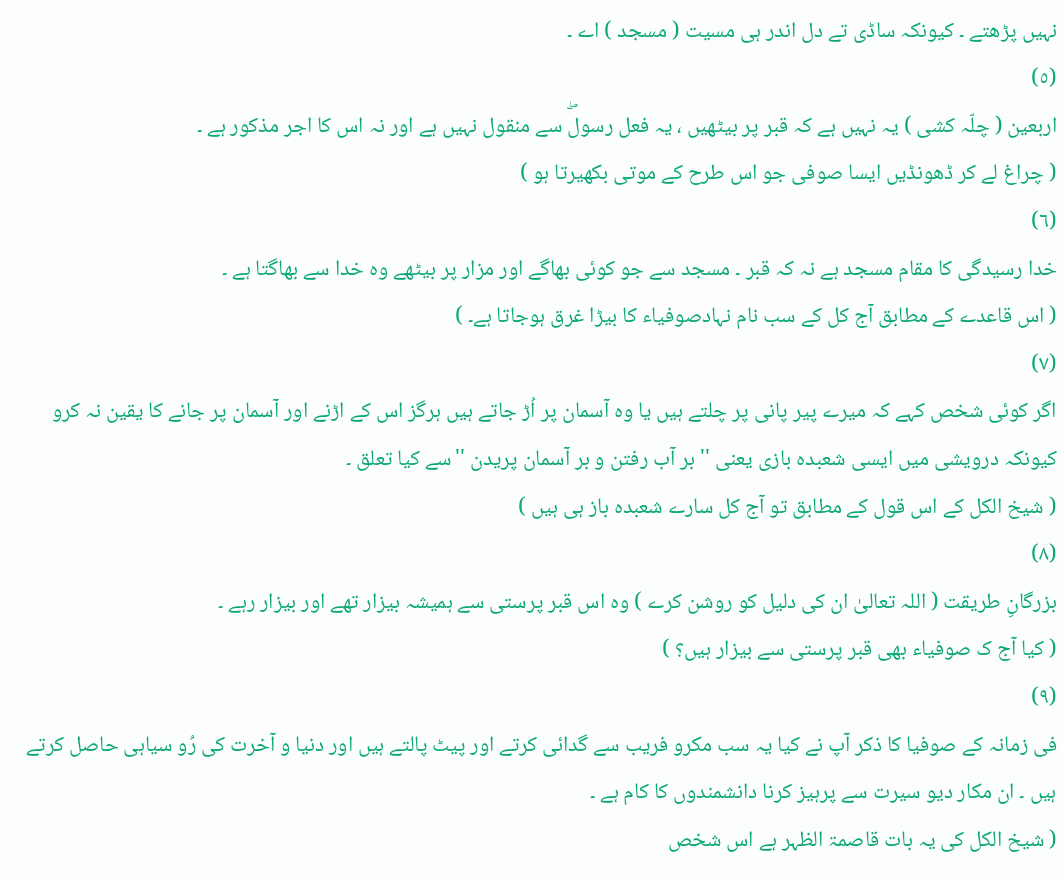نہیں پڑھتے ۔ کیونکہ ساڈی تے دل اندر ہی مسیت ( مسجد ) اے ۔
(٥)
اربعین ( چلّہ کشی ) یہ نہیں ہے کہ قبر پر بیٹھیں ، یہ فعل رسولۖ سے منقول نہیں ہے اور نہ اس کا اجر مذکور ہے ۔
( چراغ لے کر ڈھونڈیں ایسا صوفی جو اس طرح کے موتی بکھیرتا ہو )
(٦)
خدا رسیدگی کا مقام مسجد ہے نہ کہ قبر ۔ مسجد سے جو کوئی بھاگے اور مزار پر بیٹھے وہ خدا سے بھاگتا ہے ۔
( اس قاعدے کے مطابق آج کل کے سب نام نہادصوفیاء کا بیڑا غرق ہوجاتا ہے۔ )
(٧)
اگر کوئی شخص کہے کہ میرے پیر پانی پر چلتے ہیں یا وہ آسمان پر اُڑ جاتے ہیں ہرگز اس کے اڑنے اور آسمان پر جانے کا یقین نہ کرو کیونکہ درویشی میں ایسی شعبدہ بازی یعنی '' بر آب رفتن و بر آسمان پریدن ''سے کیا تعلق ۔
( شیخ الکل کے اس قول کے مطابق تو آج کل سارے شعبدہ باز ہی ہیں )
(٨)
بزرگانِ طریقت ( اللہ تعالیٰ ان کی دلیل کو روشن کرے ) وہ اس قبر پرستی سے ہمیشہ بیزار تھے اور بیزار رہے ۔
( کیا آج ک صوفیاء بھی قبر پرستی سے بیزار ہیں؟ )
(٩)
فی زمانہ کے صوفیا کا ذکر آپ نے کیا یہ سب مکرو فریب سے گدائی کرتے اور پیٹ پالتے ہیں اور دنیا و آخرت کی رُو سیاہی حاصل کرتے ہیں ۔ ان مکار دیو سیرت سے پرہیز کرنا دانشمندوں کا کام ہے ۔
( شیخ الکل کی یہ بات قاصمۃ الظہر ہے اس شخص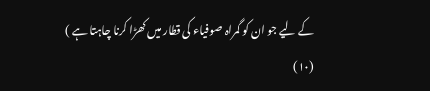کے لیے جو ان کو گمراہ صوفیاء کی قطار میں کھڑا کرنا چاہتا ہے )
(١٠)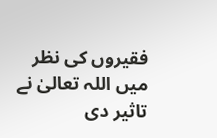فقیروں کی نظر میں اللہ تعالیٰ نے تاثیر دی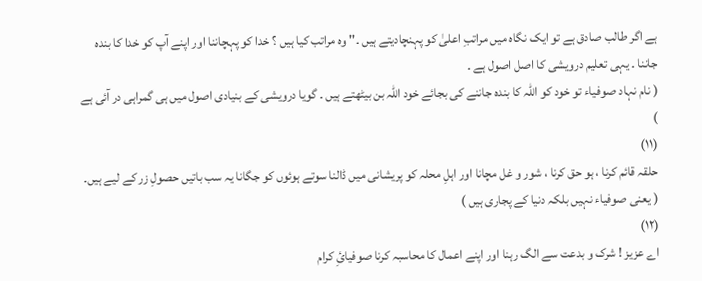ہے اگر طالب صادق ہے تو ایک نگاہ میں مراتبِ اعلیٰ کو پہنچادیتے ہیں ۔'' وہ مراتب کیا ہیں ؟ خدا کو پہچاننا اور اپنے آپ کو خدا کا بندہ جاننا ۔ یہی تعلیم درویشی کا اصل اصول ہے ۔
( نام نہاد صوفیاء تو خود کو اللہ کا بندہ جاننے کی بجائے خود اللہ بن بیٹھتے ہیں ۔ گویا درویشی کے بنیادی اصول میں ہی گمراہی در آئی ہے )
(١١)
حلقہ قائم کرنا ، ہو حق کرنا ، شور و غل مچانا اور اہلِ محلہ کو پریشانی میں ڈالنا سوتے ہوئوں کو جگانا یہ سب باتیں حصولِ زر کے لیے ہیں۔
( یعنی صوفیاء نہیں بلکہ دنیا کے پجاری ہیں )
(١٢)
اے عزیز ! شرک و بدعت سے الگ رہنا اور اپنے اعمال کا محاسبہ کرنا صوفیائِ کرام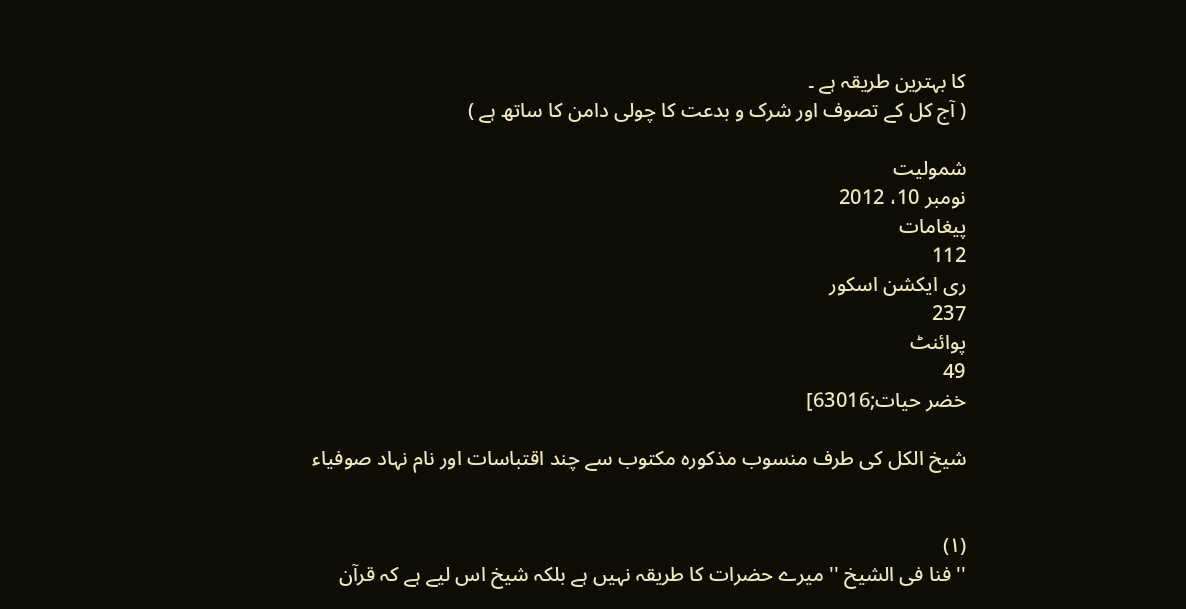کا بہترین طریقہ ہے ۔
( آج کل کے تصوف اور شرک و بدعت کا چولی دامن کا ساتھ ہے )

شمولیت
نومبر 10، 2012
پیغامات
112
ری ایکشن اسکور
237
پوائنٹ
49
خضر حیات;63016]

شیخ الکل کی طرف منسوب مذکورہ مکتوب سے چند اقتباسات اور نام نہاد صوفیاء


(١)
'' فنا فی الشیخ '' میرے حضرات کا طریقہ نہیں ہے بلکہ شیخ اس لیے ہے کہ قرآن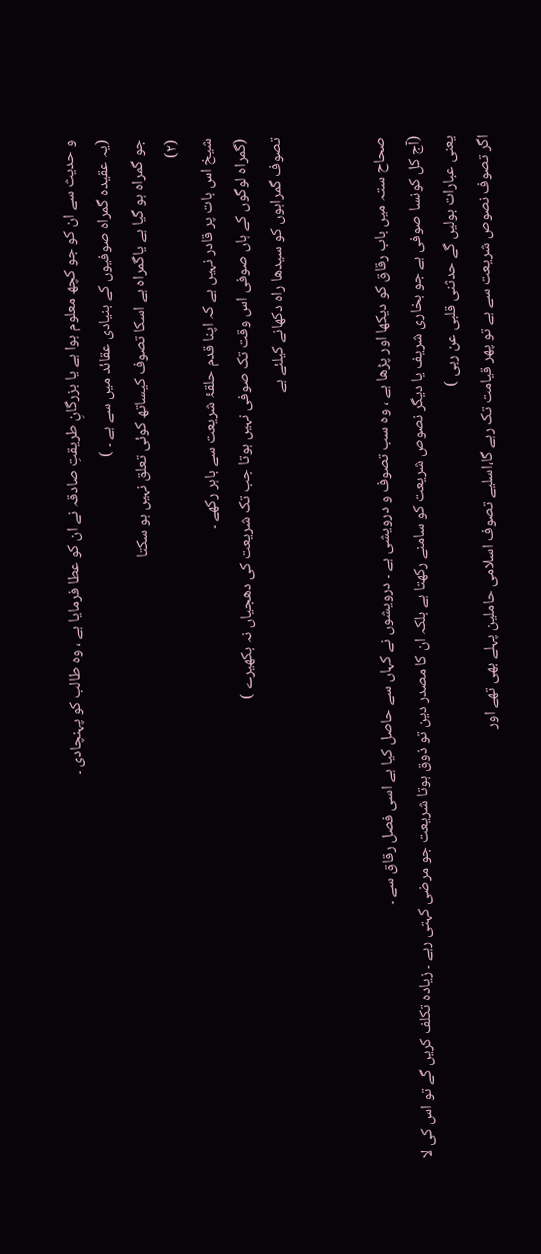و حدیث سے ان کو جو کچھ معلوم ہوا ہے یا بزرگانِ طریقتِ صادقہ نے ان کو عطا فرمایا ہے ، وہ طالب کو پہنچادی ۔
(یہ عقیدہ گمراہ صوفیوں کے بنیادی عقائد میں سے ہے ۔ )
جو گمراہ ہو گیا ہے یاگمراہ ہے اسکا تصوف کیساتھ کوئی تعلق نہیں ہو سکتا
(٢)
شیخ اس بات پر قادر نہیں ہے کہ اپنا قدم حلقۂ شریعت سے باہر رکھے ۔
(گمراہ لوگوں کے ہاں صوفی اس وقت تک صوفی نہیں ہوتا جب تک شریعت کی دھجیاں نہ بکھیرے )
تصوف گمراہوں کو سیدھا راہ دکھانے کیلئے ہے


صحاح ستہ میں باب رقاق کو دیکھا اور پڑھا ہے ، وہ سب تصوف و درویشی ہے ۔ درویشوں نے کہاں سے حاصل کیا ہے اسی فصل رقاق سے ۔
(آج کل کونسا صوفی ہے جو بخاری شریف یا دیگر نصوص شریعت کو سامنے رکھتا ہے بلکہ ان کا مصدر دین تو ذوق ہوتا شریعت جو مرضی کہتی رہے ۔ زیادہ تکلف کریں گے تو اس کی لا یعنی عبارات بولیں گے حدثنی قلبی عن ربی )
اگر تصوف نصوص شریعت سے ہے تو پھر قیامت تک رہے گا،اسلیے تصوف اسلامی حاملین پہلے بھی تھے اور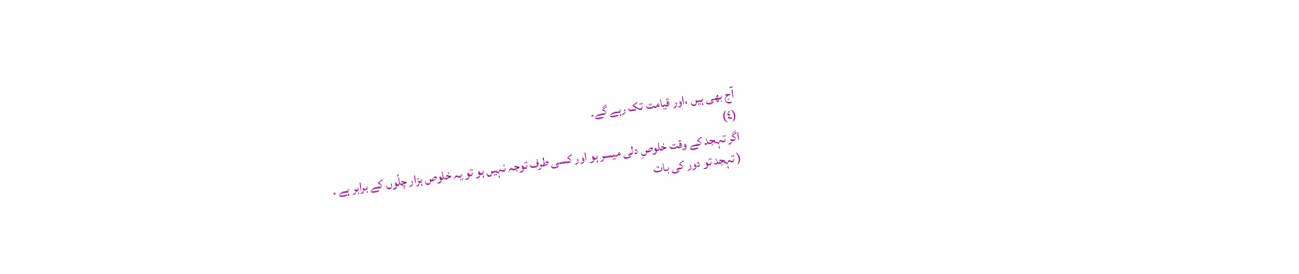آج بھی ہیں ،اور قیامت تک رہے گے۔
(٤)
اگر تہجد کے وقت خلوصِ دلی میسر ہو اور کسی طرف توجہ نہیں ہو تو یہ خلوص ہزار چلّوں کے برابر ہے ۔
( تہجد تو دور کی بات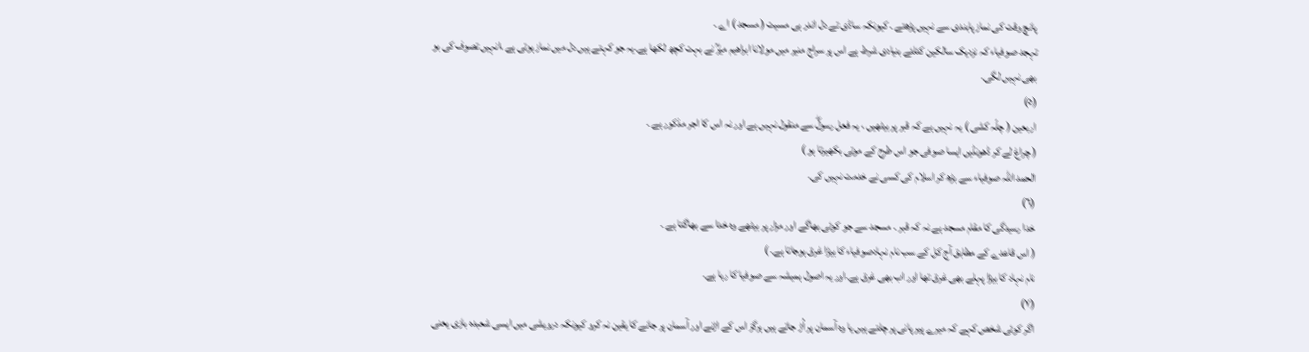پانچ وقت کی نماز پابندی سے نہیں پڑھتے ۔ کیونکہ ساڈی تے دل اندر ہی مسیت ( مسجد ) اے ۔
تہجد صوفیاء کہ نزدیک سالکین کئلئے بنیادی شرط ہے اس پر سراج منیر میں مولانا ابراھیم میرؒ نے بہت کچھ لکھا ہے۔یہ جو کہتے ہیں دل میں نماز ہوتی ہے ،انہیں تصوف کی بو بھی نہیں لگی۔
(٥)
اربعین ( چلّہ کشی ) یہ نہیں ہے کہ قبر پر بیٹھیں ، یہ فعل رسولۖ سے منقول نہیں ہے اور نہ اس کا اجر مذکور ہے ۔
( چراغ لے کر ڈھونڈیں ایسا صوفی جو اس طرح کے موتی بکھیرتا ہو )
الحمد اللہ صوفیاء سے بڑھ کر اسلام کی کسی نے خدمت نہیں کی۔
(٦)
خدا رسیدگی کا مقام مسجد ہے نہ کہ قبر ۔ مسجد سے جو کوئی بھاگے اور مزار پر بیٹھے وہ خدا سے بھاگتا ہے ۔
( اس قاعدے کے مطابق آج کل کے سب نام نہادصوفیاء کا بیڑا غرق ہوجاتا ہے۔ )
نام نہاد کا بیڑا پہلے بھی غرق تھا اور اب بھی غرق ہے۔اور یہ اصول ہمیشہ سے صوفیا کا رہا ہے۔
(٧)
اگر کوئی شخص کہے کہ میرے پیر پانی پر چلتے ہیں یا وہ آسمان پر اُڑ جاتے ہیں ہرگز اس کے اڑنے اور آسمان پر جانے کا یقین نہ کرو کیونکہ درویشی میں ایسی شعبدہ بازی یعنی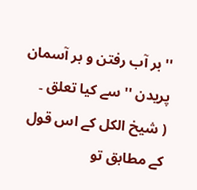'' بر آب رفتن و بر آسمان پریدن ''سے کیا تعلق ۔
( شیخ الکل کے اس قول کے مطابق تو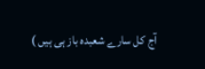آج کل سارے شعبدہ باز ہی ہیں )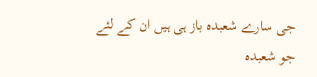جی سارے شعبدہ باز ہی ہیں ان کے لئے جو شعبدہ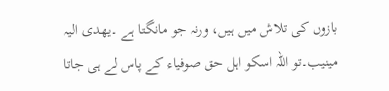بازوں کی تلاش میں ہیں، ورنہ جو مانگتا ہے ۔یھدی الیہ مینیب۔تو اللہ اسکو اہل حق صوفیاء کے پاس لے ہی جاتا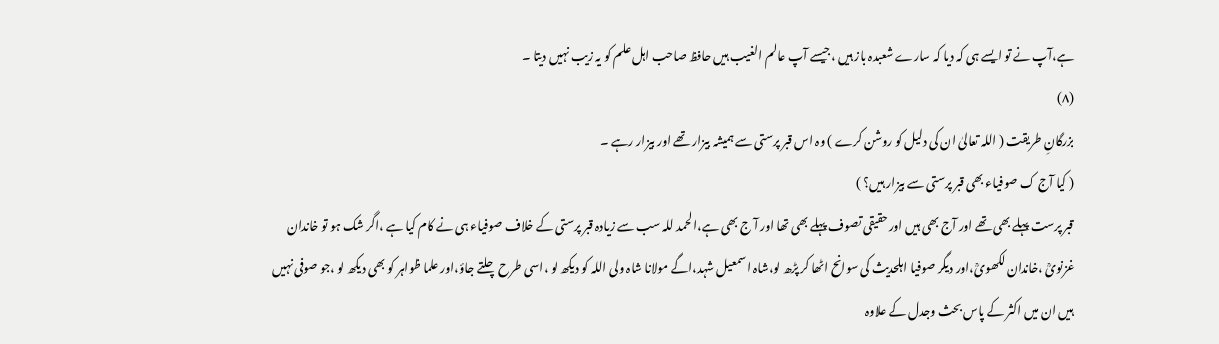ہے،آپ نے تو ایسے ہی کہ دیا کہ سارے شعبدہ باز ہیں ،جیسے آپ عالم الغیب ہیں حافظ صاحب اہل علم کو یہ زیب نہیں دیتا ۔
(٨)
بزرگانِ طریقت ( اللہ تعالیٰ ان کی دلیل کو روشن کرے ) وہ اس قبر پرستی سے ہمیشہ بیزار تھے اور بیزار رہے ۔
( کیا آج ک صوفیاء بھی قبر پرستی سے بیزار ہیں؟ )
قبر پرست پہلے بھی تھے اور آج بھی ہیں اور حقیقی تصوف پہلے بھی تھا اور آ ج بھی ہے،الحمد للہ سب سے زیادہ قبر پرستی کے خلاف صوفیاء ہی نے کام کیا ہے ،اگر شک ہو تو خاندان غزنویؒ ،خاندان لکھویؒ،اور دیگر صوفیا اہلحدیث کی سوانح اٹھا کر پڑھ لو،شاہ اسمعیل شہد،اگے مولانا شاہ ولی اللہ کو دیکھ لو ،اسی طرح چلتے جاؤ،اور علما ظواہر کو بھی دیکھ لو ،جو صوفی نہیں ہیں ان میں اکثر کے پاس بحث وجدل کے علاوہ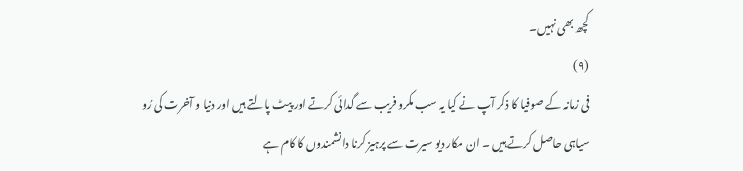کچھ بھی نہیں۔
(٩)
فی زمانہ کے صوفیا کا ذکر آپ نے کیا یہ سب مکرو فریب سے گدائی کرتے اور پیٹ پالتے ہیں اور دنیا و آخرت کی رُو سیاہی حاصل کرتے ہیں ۔ ان مکار دیو سیرت سے پرہیز کرنا دانشمندوں کا کام ہے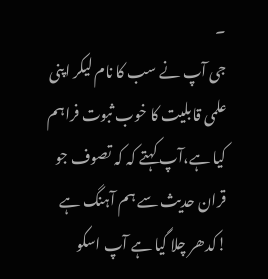۔
جی آپ نے سب کا نام لیکر اپنی علمی قابلیت کا خوب ثبوت فراہم کیا ہے،آپ کہتے کہ کہ تصوف جو قران حدیث سے ہم آہنگ ہے !کدھر چلا گیا ہے آپ اسکو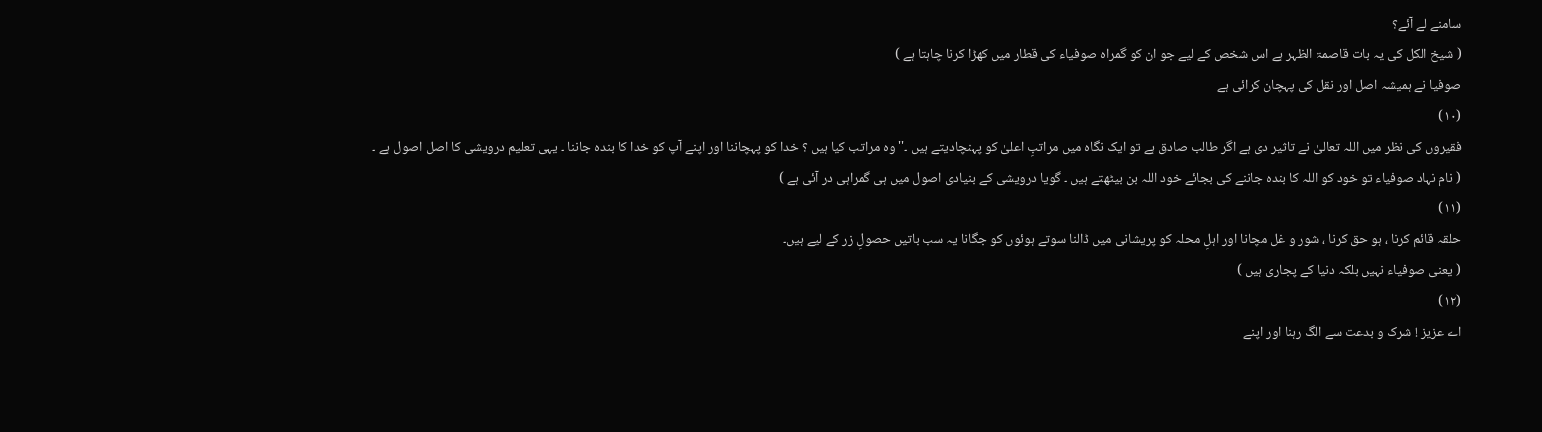سامنے لے آئے؟
( شیخ الکل کی یہ بات قاصمۃ الظہر ہے اس شخص کے لیے جو ان کو گمراہ صوفیاء کی قطار میں کھڑا کرنا چاہتا ہے )
صوفیا نے ہمیشہ اصل اور نقل کی پہچان کرائی ہے
(١٠)
فقیروں کی نظر میں اللہ تعالیٰ نے تاثیر دی ہے اگر طالب صادق ہے تو ایک نگاہ میں مراتبِ اعلیٰ کو پہنچادیتے ہیں ۔'' وہ مراتب کیا ہیں ؟ خدا کو پہچاننا اور اپنے آپ کو خدا کا بندہ جاننا ۔ یہی تعلیم درویشی کا اصل اصول ہے ۔
( نام نہاد صوفیاء تو خود کو اللہ کا بندہ جاننے کی بجائے خود اللہ بن بیٹھتے ہیں ۔ گویا درویشی کے بنیادی اصول میں ہی گمراہی در آئی ہے )
(١١)
حلقہ قائم کرنا ، ہو حق کرنا ، شور و غل مچانا اور اہلِ محلہ کو پریشانی میں ڈالنا سوتے ہوئوں کو جگانا یہ سب باتیں حصولِ زر کے لیے ہیں۔
( یعنی صوفیاء نہیں بلکہ دنیا کے پجاری ہیں )
(١٢)
اے عزیز ! شرک و بدعت سے الگ رہنا اور اپنے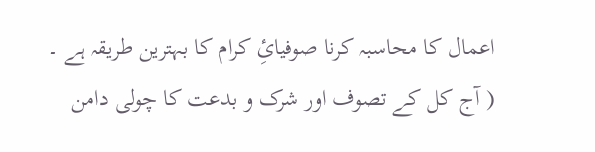اعمال کا محاسبہ کرنا صوفیائِ کرام کا بہترین طریقہ ہے ۔
( آج کل کے تصوف اور شرک و بدعت کا چولی دامن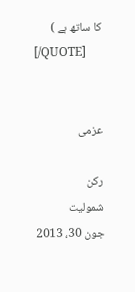کا ساتھ ہے )
[/QUOTE]


عزمی

رکن
شمولیت
جون 30، 2013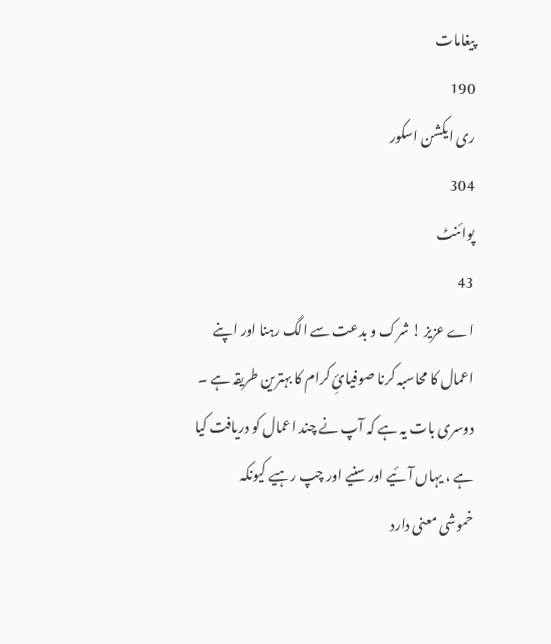پیغامات
190
ری ایکشن اسکور
304
پوائنٹ
43
اے عزیز ! شرک و بدعت سے الگ رہنا اور اپنے اعمال کا محاسبہ کرنا صوفیائِ کرام کا بہترین طریقہ ہے ۔ دوسری بات یہ ہے کہ آپ نے چند اعمال کو دریافت کیا ہے ، یہاں آئیے اور سنیے اور چپ رہیے کیونکہ
خموشی معنی دارد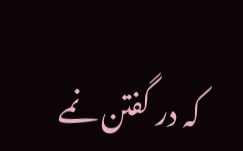کہ در گفتن نمے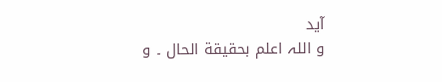آید
و اللہ اعلم بحقیقة الحال ۔ و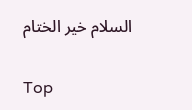السلام خیر الختام

Top